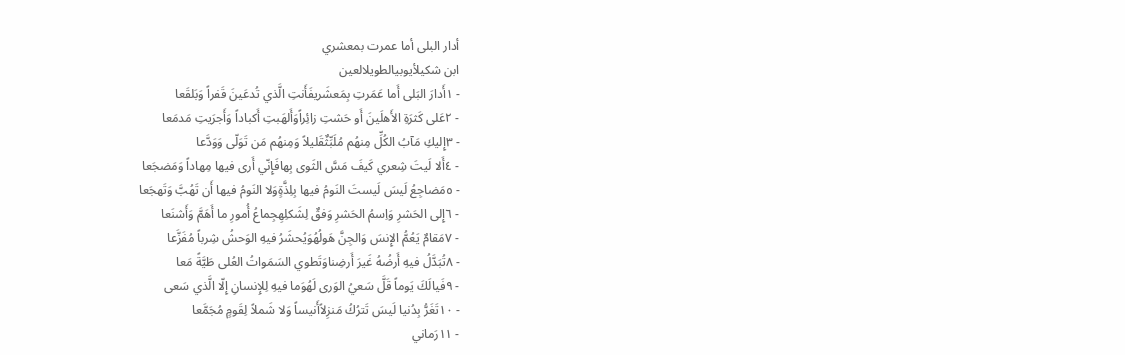أدار البلى أما عمرت بمعشري
ابن شكيلأيوبيالطويلالعين
- ١أَدارَ البَلى أَما عَمَرتِ بِمَعشَريفَأَنتِ الَّذي تُدعَينَ قَفراً وَبَلقَعا
- ٢عَلى كَثرَةِ الأَهلَينَ أَو حَشتِ زائِراًوَأَلهَبتِ أَكباداً وَأَجرَيتِ مَدمَعا
- ٣إِليكِ مَآبُ الكُلِّ مِنهُم مُلَبِّثٌقَليلاً وَمِنهُم مَن تَوَلّى وَوَدَّعا
- ٤أَلا لَيتَ شِعري كَيفَ مَسَّ الثَوى بِهافَإِنّي أَرى فيها مِهاداً وَمَضجَعا
- ٥مَضاجِعُ لَيسَ لَيستَ النَومُ فيها بِلِذَّةٍوَلا النَومُ فيها أَن تَهُبَّ وَتَهجَعا
- ٦إِلى الحَشرِ وَاِسمُ الحَشرِ وَفقٌ لِشَكلِهِجِماعُ أُمورِ ما أَهَمَّ وَأَشنَعا
- ٧مَقامٌ يَعُمُّ الإِنسَ وَالجِنَّ هَولُهُوَيُحشَرُ فيهِ الوَحشُ شِرباً مُفَزَّعا
- ٨تُبَدَّلُ فيهِ أَرضُهُ غَيرَ أَرضِناوَتَطوي السَمَواتُ العُلى طَيَّةً مَعا
- ٩فَيالَكَ يَوماً قَلَّ سَعيُ الوَرى لَهُوَما فيهِ لِلإِنسانِ إِلّا الَّذي سَعى
- ١٠تَغَرُّ بِدُنيا لَيسَ تَترُكُ مَنزِلاًأَنيساً وَلا شَملاً لِقَومٍ مُجَمَّعا
- ١١رَماني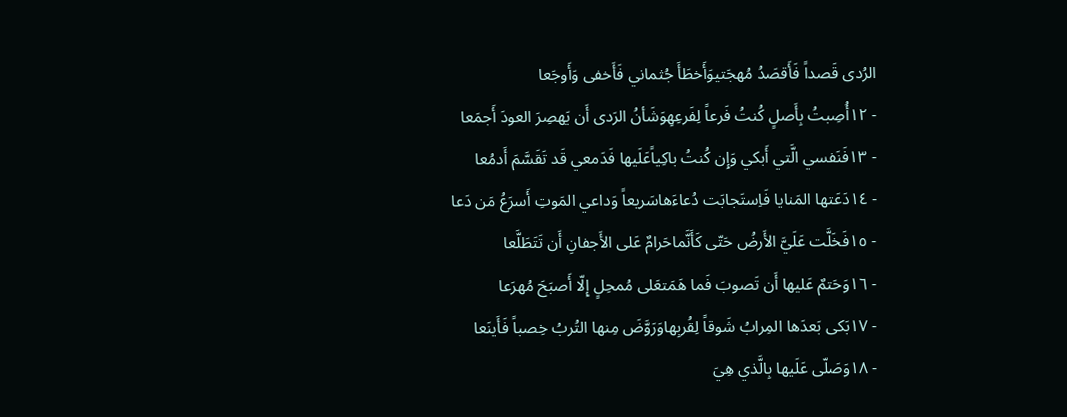الرُدى قَصداً فَأَقصَدُ مُهجَتيوَأَخطَأَ جُثماني فَأَخفى وَأَوجَعا
- ١٢أُصِبتُ بِأَصلٍ كُنتُ فَرعاً لِفَرعِهِوَشَأنُ الرَدى أَن يَهصِرَ العودَ أَجمَعا
- ١٣فَنَفسي الَّتي أَبكي وَإِن كُنتُ باكِياًعَلَيها فَدَمعي قَد تَقَسَّمَ أَدمُعا
- ١٤دَعَتها المَنايا فَاِستَجابَت دُعاءَهاسَريعاً وَداعي المَوتِ أَسرَعُ مَن دَعا
- ١٥فَخَلَّت عَلَيَّ الأَرضُ حَتّى كَأَنَّماحَرامٌ عَلى الأَجفانِ أَن تَتَطَلَّعا
- ١٦وَحَتمٌ عَليها أَن تَصوبَ فَما هَمَتعَلى مُمحِلٍ إِلّا أَصبَحَ مُهرَعا
- ١٧بَكى بَعدَها المِرابُ شَوقاً لِقُربِهاوَرَوَّضَ مِنها التُربُ خِصباً فَأَينَعا
- ١٨وَصَلّى عَلَيها بِالَّذي هِيَ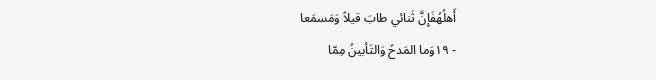أَهلُهُفَإِنَّ ثَنائي طابَ قيلاً وَمَسمَعا
- ١٩وَما المَدحُ وَالتَأبينُ مِمّا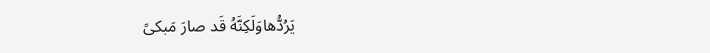يَرُدُّهاوَلَكِنَّهُ قَد صارَ مَبكىً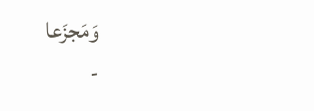وَمَجزَعا
-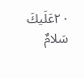٢٠عَلَيكَ سَلامٌ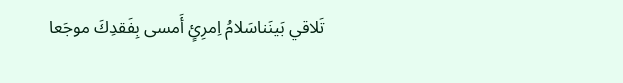تَلاقي بَينَناسَلامُ اِمرِئٍ أَمسى بِفَقدِكَ موجَعا